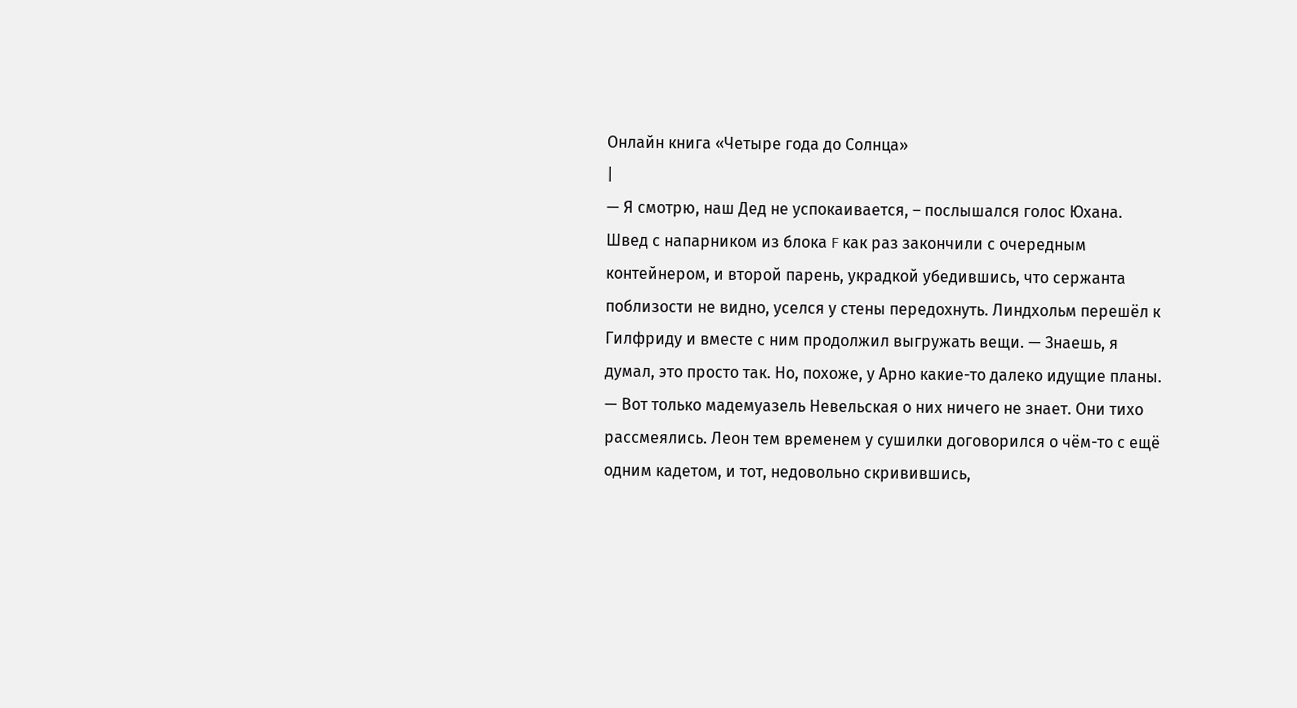Онлайн книга «Четыре года до Солнца»
|
— Я смотрю, наш Дед не успокаивается, – послышался голос Юхана. Швед с напарником из блока F как раз закончили с очередным контейнером, и второй парень, украдкой убедившись, что сержанта поблизости не видно, уселся у стены передохнуть. Линдхольм перешёл к Гилфриду и вместе с ним продолжил выгружать вещи. — Знаешь, я думал, это просто так. Но, похоже, у Арно какие-то далеко идущие планы. — Вот только мадемуазель Невельская о них ничего не знает. Они тихо рассмеялись. Леон тем временем у сушилки договорился о чём-то с ещё одним кадетом, и тот, недовольно скривившись,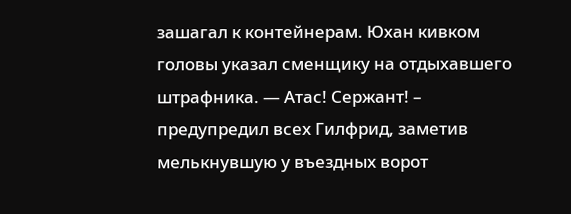зашагал к контейнерам. Юхан кивком головы указал сменщику на отдыхавшего штрафника. — Атас! Сержант! – предупредил всех Гилфрид, заметив мелькнувшую у въездных ворот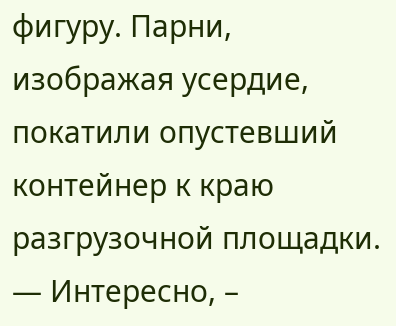фигуру. Парни, изображая усердие, покатили опустевший контейнер к краю разгрузочной площадки. — Интересно, –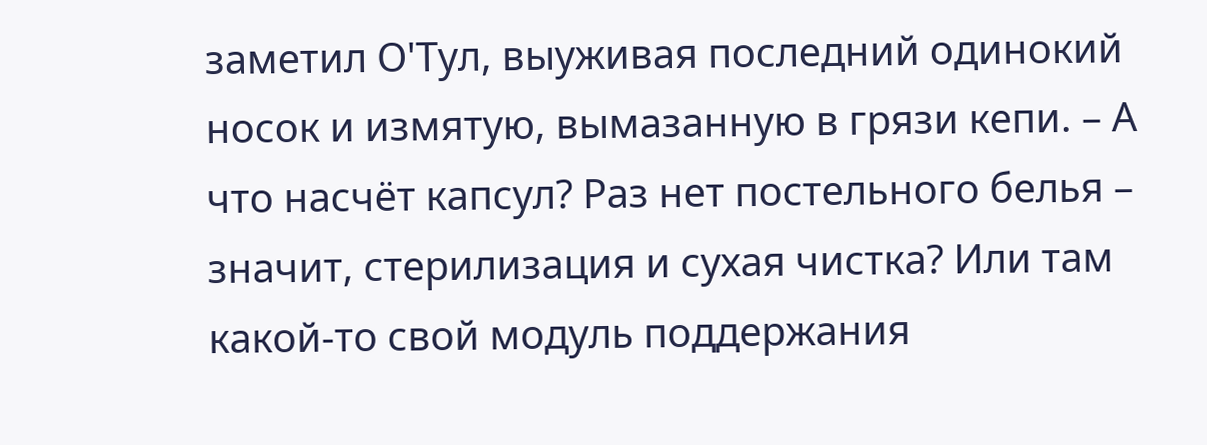заметил О'Тул, выуживая последний одинокий носок и измятую, вымазанную в грязи кепи. – А что насчёт капсул? Раз нет постельного белья – значит, стерилизация и сухая чистка? Или там какой-то свой модуль поддержания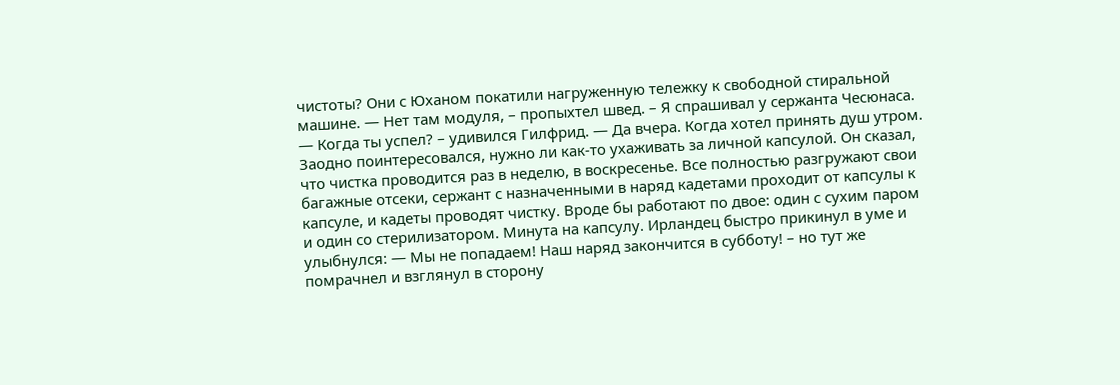чистоты? Они с Юханом покатили нагруженную тележку к свободной стиральной машине. — Нет там модуля, – пропыхтел швед. – Я спрашивал у сержанта Чесюнаса. — Когда ты успел? – удивился Гилфрид. — Да вчера. Когда хотел принять душ утром. Заодно поинтересовался, нужно ли как-то ухаживать за личной капсулой. Он сказал, что чистка проводится раз в неделю, в воскресенье. Все полностью разгружают свои багажные отсеки, сержант с назначенными в наряд кадетами проходит от капсулы к капсуле, и кадеты проводят чистку. Вроде бы работают по двое: один с сухим паром и один со стерилизатором. Минута на капсулу. Ирландец быстро прикинул в уме и улыбнулся: — Мы не попадаем! Наш наряд закончится в субботу! – но тут же помрачнел и взглянул в сторону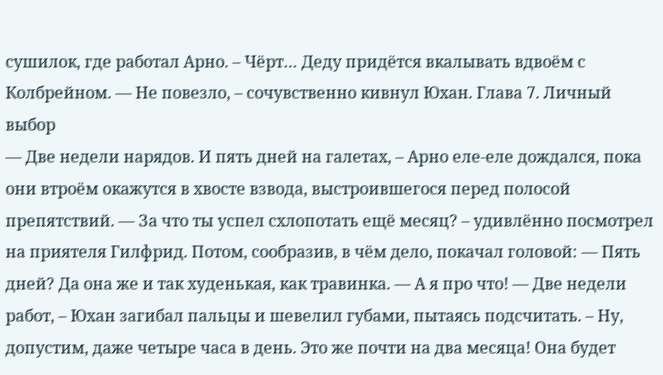сушилок, где работал Арно. – Чёрт… Деду придётся вкалывать вдвоём с Колбрейном. — Не повезло, – сочувственно кивнул Юхан. Глава 7. Личный выбор
— Две недели нарядов. И пять дней на галетах, – Арно еле-еле дождался, пока они втроём окажутся в хвосте взвода, выстроившегося перед полосой препятствий. — За что ты успел схлопотать ещё месяц? – удивлённо посмотрел на приятеля Гилфрид. Потом, сообразив, в чём дело, покачал головой: — Пять дней? Да она же и так худенькая, как травинка. — А я про что! — Две недели работ, – Юхан загибал пальцы и шевелил губами, пытаясь подсчитать. – Ну, допустим, даже четыре часа в день. Это же почти на два месяца! Она будет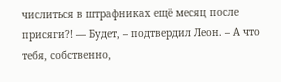числиться в штрафниках ещё месяц после присяги?! — Будет, – подтвердил Леон. – А что тебя, собственно,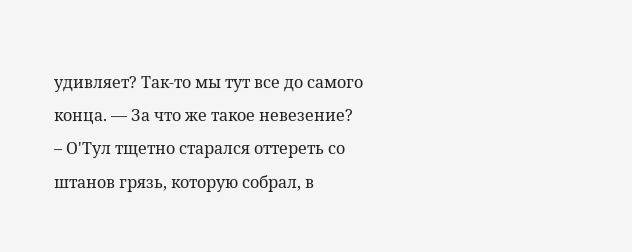удивляет? Так-то мы тут все до самого конца. — За что же такое невезение? – О'Тул тщетно старался оттереть со штанов грязь, которую собрал, в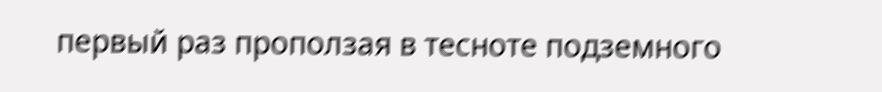первый раз проползая в тесноте подземного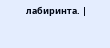лабиринта. |